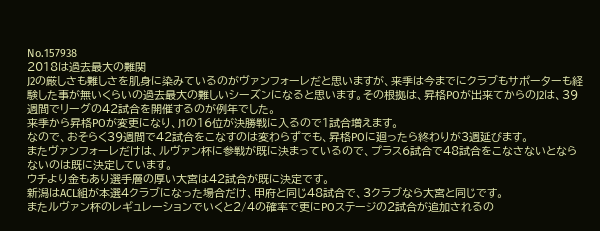No.157938
2018は過去最大の難関
J2の厳しさも難しさを肌身に染みているのがヴァンフォーレだと思いますが、来季は今までにクラブもサポーターも経験した事が無いくらいの過去最大の難しいシーズンになると思います。その根拠は、昇格POが出来てからのJ2は、39週間でリーグの42試合を開催するのが例年でした。
来季から昇格POが変更になり、J1の16位が決勝戦に入るので1試合増えます。
なので、おそらく39週間で42試合をこなすのは変わらずでも、昇格POに廻ったら終わりが3週延びます。
またヴァンフォーレだけは、ルヴァン杯に参戦が既に決まっているので、プラス6試合で48試合をこなさないとならないのは既に決定しています。
ウチより金もあり選手層の厚い大宮は42試合が既に決定です。
新潟はACL組が本選4クラブになった場合だけ、甲府と同じ48試合で、3クラブなら大宮と同じです。
またルヴァン杯のレギュレーションでいくと2/4の確率で更にPOステージの2試合が追加されるの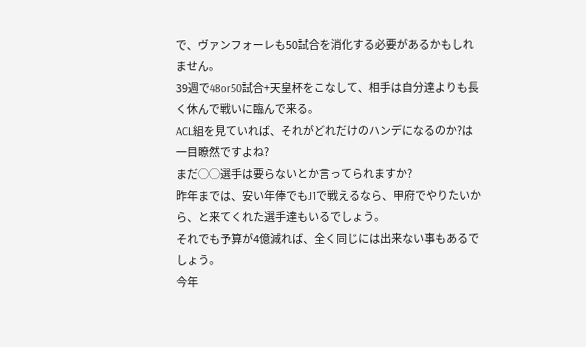で、ヴァンフォーレも50試合を消化する必要があるかもしれません。
39週で48or50試合+天皇杯をこなして、相手は自分達よりも長く休んで戦いに臨んで来る。
ACL組を見ていれば、それがどれだけのハンデになるのか?は一目瞭然ですよね?
まだ◯◯選手は要らないとか言ってられますか?
昨年までは、安い年俸でもJ1で戦えるなら、甲府でやりたいから、と来てくれた選手達もいるでしょう。
それでも予算が4億減れば、全く同じには出来ない事もあるでしょう。
今年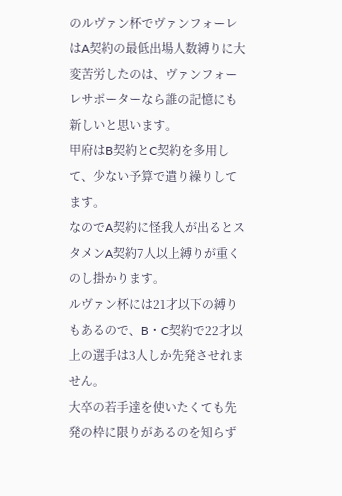のルヴァン杯でヴァンフォーレはA契約の最低出場人数縛りに大変苦労したのは、ヴァンフォーレサポーターなら誰の記憶にも新しいと思います。
甲府はB契約とC契約を多用して、少ない予算で遣り繰りしてます。
なのでA契約に怪我人が出るとスタメンA契約7人以上縛りが重くのし掛かります。
ルヴァン杯には21才以下の縛りもあるので、B・C契約で22才以上の選手は3人しか先発させれません。
大卒の若手達を使いたくても先発の枠に限りがあるのを知らず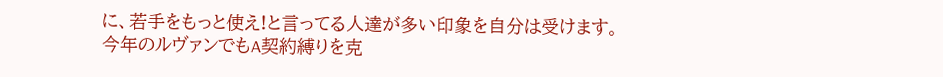に、若手をもっと使え!と言ってる人達が多い印象を自分は受けます。
今年のルヴァンでもA契約縛りを克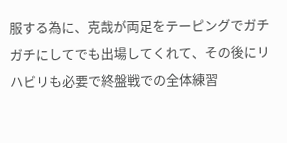服する為に、克哉が両足をテーピングでガチガチにしてでも出場してくれて、その後にリハビリも必要で終盤戦での全体練習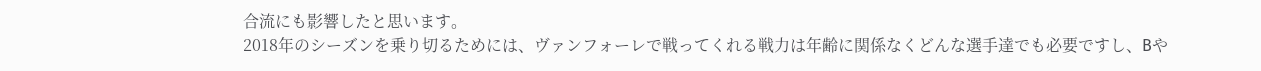合流にも影響したと思います。
2018年のシーズンを乗り切るためには、ヴァンフォーレで戦ってくれる戦力は年齢に関係なくどんな選手達でも必要ですし、Bや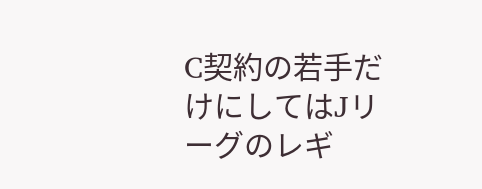C契約の若手だけにしてはJリーグのレギ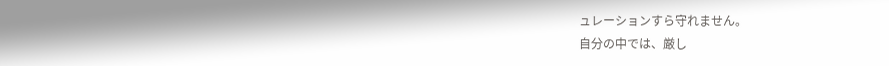ュレーションすら守れません。
自分の中では、厳し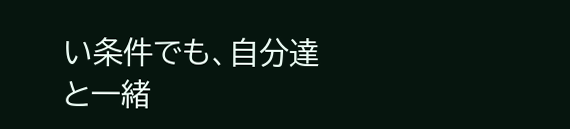い条件でも、自分達と一緒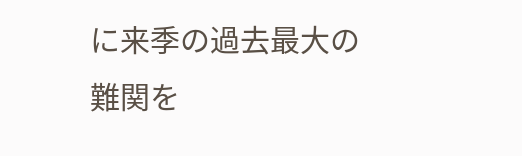に来季の過去最大の難関を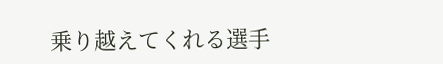乗り越えてくれる選手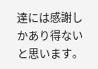達には感謝しかあり得ないと思います。